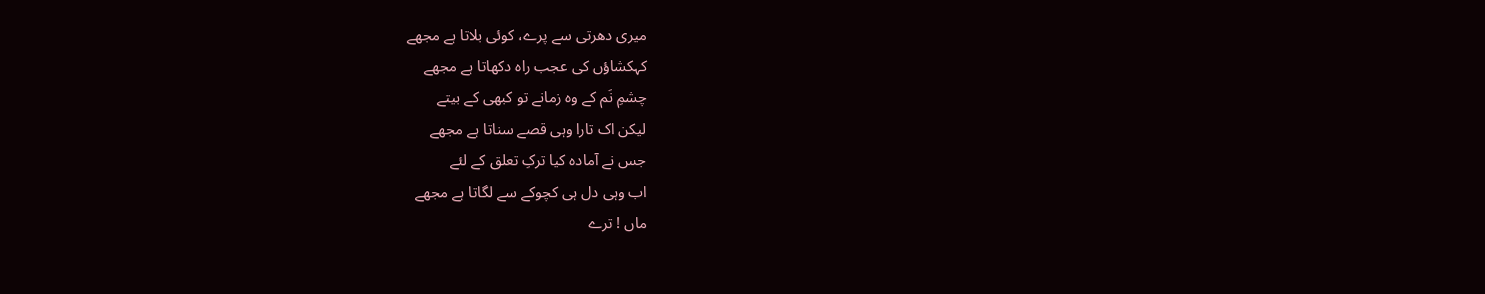میری دھرتی سے پرے، کوئی بلاتا ہے مجھے
کہکشاؤں کی عجب راہ دکھاتا ہے مجھے
چشمِ نَم کے وہ زمانے تو کبھی کے بیتے
لیکن اک تارا وہی قصے سناتا ہے مجھے
جس نے آمادہ کیا ترکِ تعلق کے لئے
اب وہی دل ہی کچوکے سے لگاتا ہے مجھے
ماں ! ترے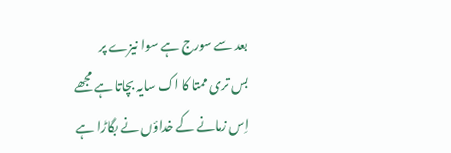بعد سے سورج ہے سوا نیزے پر
بس تری ممتا کا اک سایہ بچاتا ہے مجھے
اِس زمانے کے خداؤں نے بگاڑا ہے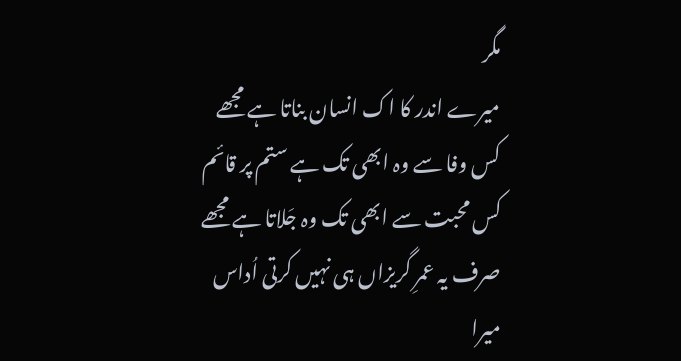مگر
میرے اندر کا اک انسان بناتا ہے مجھے
کس وفا سے وہ ابھی تک ہے ستم پر قائم
کس محبت سے ابھی تک وہ جَلاتا ہے مجھے
صرف یہ عمرِ گریزاں ہی نہیں کرتی اُداس
میرا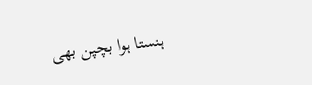ہنستا ہوا بچپن بھی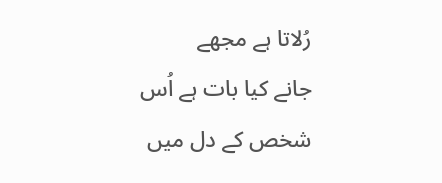رُلاتا ہے مجھے
جانے کیا بات ہے اُس شخص کے دل میں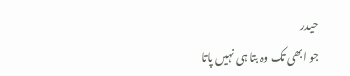حیدر
جو ابھی تک وہ بتا ہی نہیں پاتا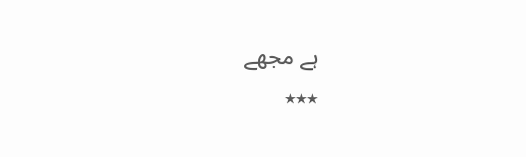ہے مجھے
٭٭٭